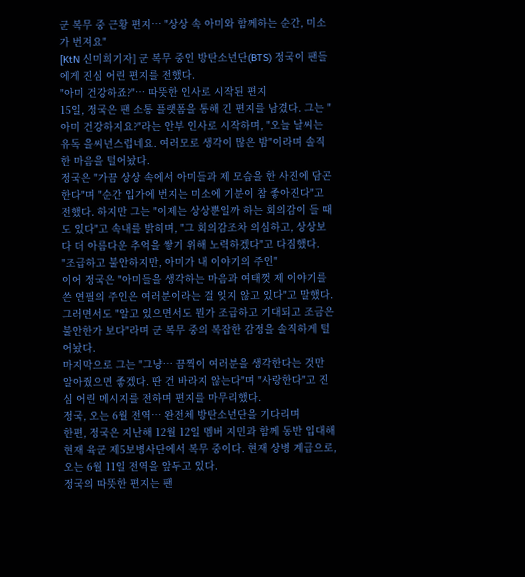군 복무 중 근황 편지… "상상 속 아미와 함께하는 순간, 미소가 번져요"
[KtN 신미희기자] 군 복무 중인 방탄소년단(BTS) 정국이 팬들에게 진심 어린 편지를 전했다.
"아미 건강하죠?"… 따뜻한 인사로 시작된 편지
15일, 정국은 팬 소통 플랫폼을 통해 긴 편지를 남겼다. 그는 "아미 건강하지요?"라는 안부 인사로 시작하며, "오늘 날씨는 유독 을씨년스럽네요. 여러모로 생각이 많은 밤"이라며 솔직한 마음을 털어놨다.
정국은 "가끔 상상 속에서 아미들과 제 모습을 한 사진에 담곤 한다"며 "순간 입가에 번지는 미소에 기분이 참 좋아진다"고 전했다. 하지만 그는 "이제는 상상뿐일까 하는 회의감이 들 때도 있다"고 속내를 밝히며, "그 회의감조차 의심하고, 상상보다 더 아름다운 추억을 쌓기 위해 노력하겠다"고 다짐했다.
"조급하고 불안하지만, 아미가 내 이야기의 주인"
이어 정국은 "아미들을 생각하는 마음과 여태껏 제 이야기를 쓴 연필의 주인은 여러분이라는 걸 잊지 않고 있다"고 말했다. 그러면서도 "알고 있으면서도 뭔가 조급하고 기대되고 조금은 불안한가 보다"라며 군 복무 중의 복잡한 감정을 솔직하게 털어놨다.
마지막으로 그는 "그냥… 끔찍이 여러분을 생각한다는 것만 알아줬으면 좋겠다. 딴 건 바라지 않는다"며 "사랑한다"고 진심 어린 메시지를 전하며 편지를 마무리했다.
정국, 오는 6월 전역… 완전체 방탄소년단을 기다리며
한편, 정국은 지난해 12월 12일 멤버 지민과 함께 동반 입대해 현재 육군 제5보병사단에서 복무 중이다. 현재 상병 계급으로, 오는 6월 11일 전역을 앞두고 있다.
정국의 따뜻한 편지는 팬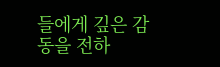들에게 깊은 감동을 전하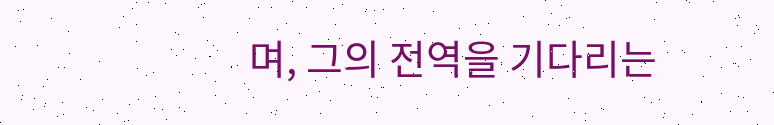며, 그의 전역을 기다리는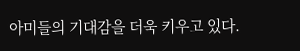아미들의 기대감을 더욱 키우고 있다.